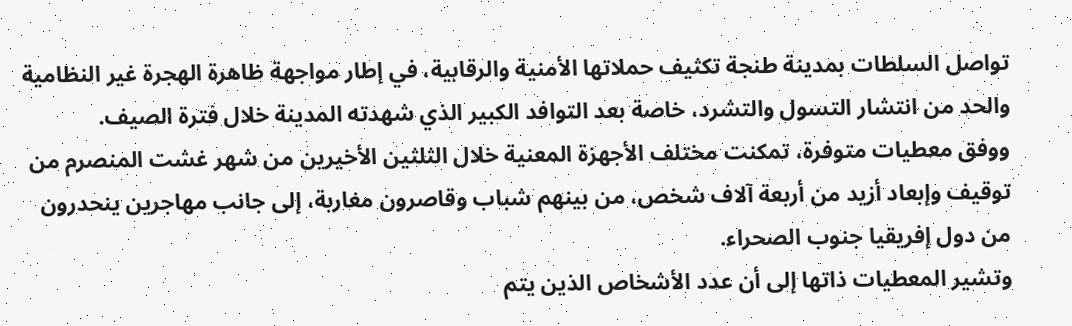تواصل السلطات بمدينة طنجة تكثيف حملاتها الأمنية والرقابية، في إطار مواجهة ظاهرة الهجرة غير النظامية والحد من انتشار التسول والتشرد، خاصة بعد التوافد الكبير الذي شهدته المدينة خلال فترة الصيف.
ووفق معطيات متوفرة، تمكنت مختلف الأجهزة المعنية خلال الثلثين الأخيرين من شهر غشت المنصرم من توقيف وإبعاد أزيد من أربعة آلاف شخص، من بينهم شباب وقاصرون مغاربة، إلى جانب مهاجرين ينحدرون من دول إفريقيا جنوب الصحراء.
وتشير المعطيات ذاتها إلى أن عدد الأشخاص الذين يتم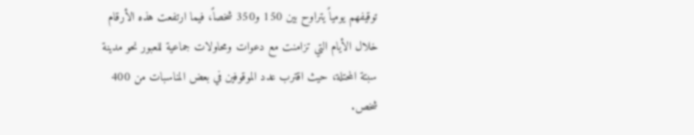توقيفهم يومياً يتراوح بين 150 و350 شخصاً، فيما ارتفعت هذه الأرقام خلال الأيام التي تزامنت مع دعوات ومحاولات جماعية للعبور نحو مدينة سبتة المحتلة، حيث اقترب عدد الموقوفين في بعض المناسبات من 400 شخص.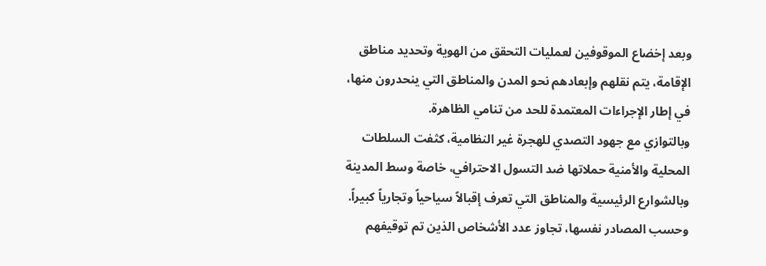وبعد إخضاع الموقوفين لعمليات التحقق من الهوية وتحديد مناطق الإقامة، يتم نقلهم وإبعادهم نحو المدن والمناطق التي ينحدرون منها، في إطار الإجراءات المعتمدة للحد من تنامي الظاهرة.
وبالتوازي مع جهود التصدي للهجرة غير النظامية، كثفت السلطات المحلية والأمنية حملاتها ضد التسول الاحترافي، خاصة وسط المدينة وبالشوارع الرئيسية والمناطق التي تعرف إقبالاً سياحياً وتجارياً كبيراً.
وحسب المصادر نفسها، تجاوز عدد الأشخاص الذين تم توقيفهم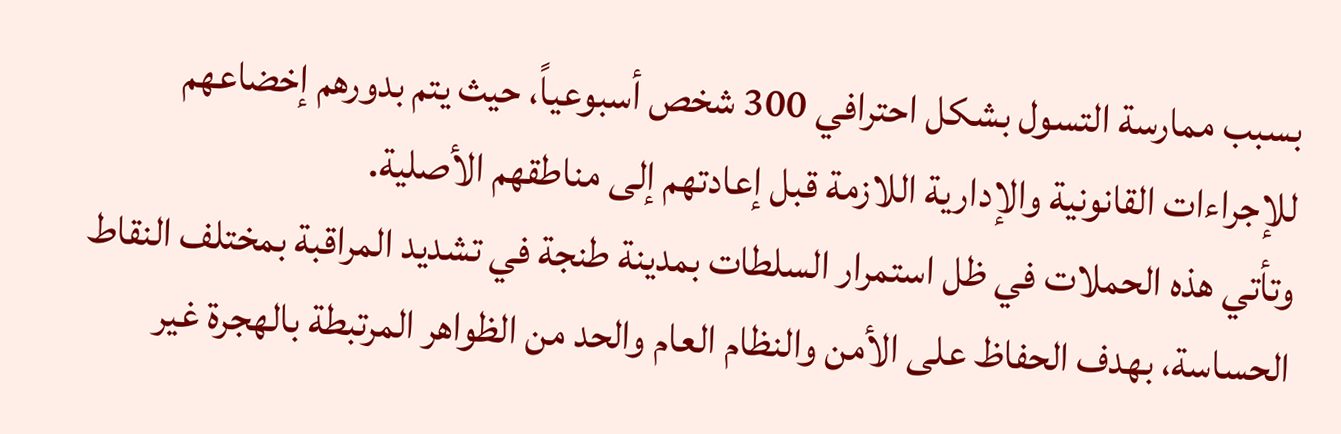بسبب ممارسة التسول بشكل احترافي 300 شخص أسبوعياً، حيث يتم بدورهم إخضاعهم للإجراءات القانونية والإدارية اللازمة قبل إعادتهم إلى مناطقهم الأصلية.
وتأتي هذه الحملات في ظل استمرار السلطات بمدينة طنجة في تشديد المراقبة بمختلف النقاط الحساسة، بهدف الحفاظ على الأمن والنظام العام والحد من الظواهر المرتبطة بالهجرة غير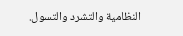النظامية والتشرد والتسول.